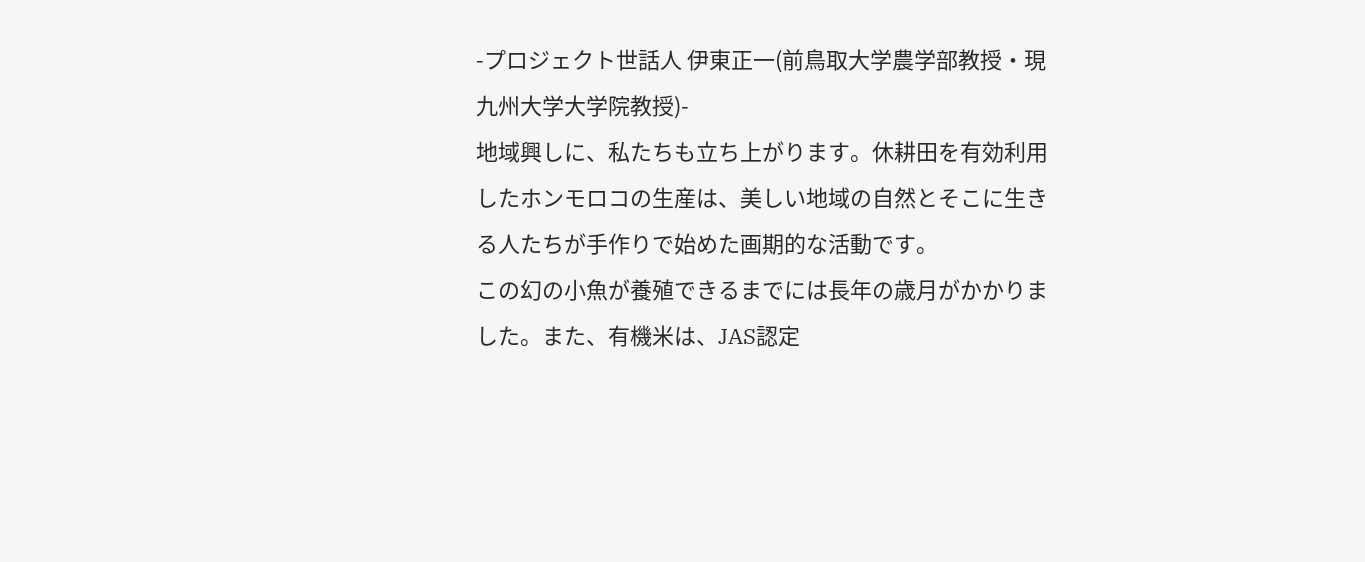-プロジェクト世話人 伊東正一(前鳥取大学農学部教授・現九州大学大学院教授)-
地域興しに、私たちも立ち上がります。休耕田を有効利用したホンモロコの生産は、美しい地域の自然とそこに生きる人たちが手作りで始めた画期的な活動です。
この幻の小魚が養殖できるまでには長年の歳月がかかりました。また、有機米は、JAS認定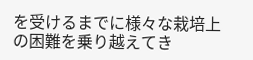を受けるまでに様々な栽培上の困難を乗り越えてき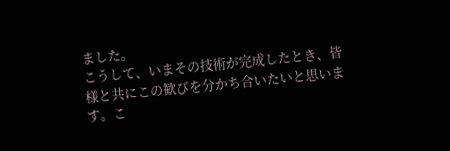ました。
こうして、いまその技術が完成したとき、皆様と共にこの歓びを分かち合いたいと思います。こ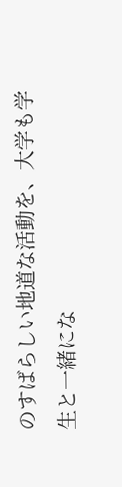のすばらしい地道な活動を、大学も学生と一緒にな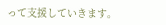って支援していきます。